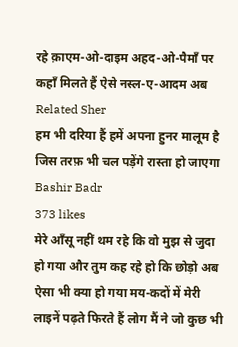रहे क़ाएम-ओ-दाइम अहद-ओ-पैमाँ पर कहाँ मिलते हैं ऐसे नस्ल-ए-आदम अब
Related Sher
हम भी दरिया हैं हमें अपना हुनर मालूम है जिस तरफ़ भी चल पड़ेंगे रास्ता हो जाएगा
Bashir Badr
373 likes
मेरे आँसू नहीं थम रहे कि वो मुझ से जुदा हो गया और तुम कह रहे हो कि छोड़ो अब ऐसा भी क्या हो गया मय-कदों में मेरी लाइनें पढ़ते फिरते हैं लोग मैं ने जो कुछ भी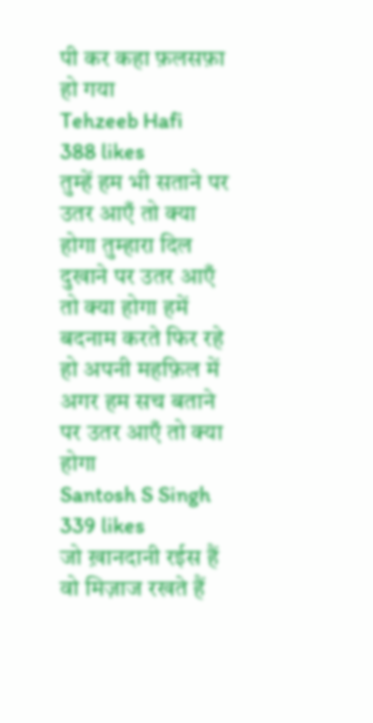पी कर कहा फ़लसफ़ा हो गया
Tehzeeb Hafi
388 likes
तुम्हें हम भी सताने पर उतर आएँ तो क्या होगा तुम्हारा दिल दुखाने पर उतर आएँ तो क्या होगा हमें बदनाम करते फिर रहे हो अपनी महफ़िल में अगर हम सच बताने पर उतर आएँ तो क्या होगा
Santosh S Singh
339 likes
जो ख़ानदानी रईस हैं वो मिज़ाज रखते हैं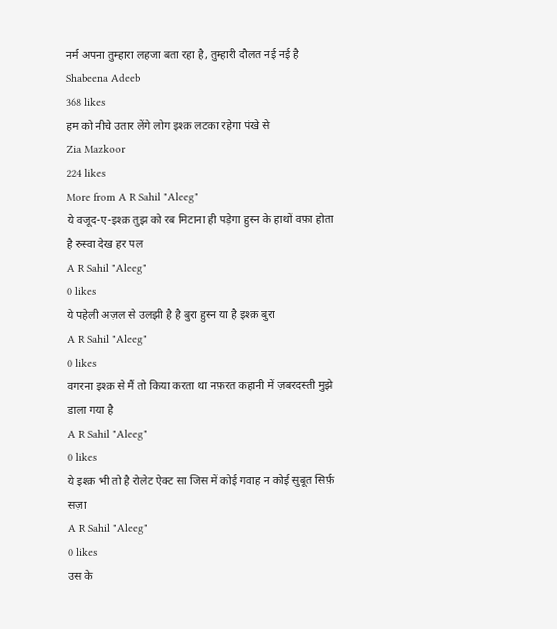नर्म अपना तुम्हारा लहजा बता रहा है, तुम्हारी दौलत नई नई है
Shabeena Adeeb
368 likes
हम को नीचे उतार लेंगे लोग इश्क़ लटका रहेगा पंखे से
Zia Mazkoor
224 likes
More from A R Sahil "Aleeg"
ये वजूद-ए-इश्क़ तुझ को रब मिटाना ही पड़ेगा हुस्न के हाथों वफ़ा होता है रुस्वा देख हर पल
A R Sahil "Aleeg"
0 likes
ये पहेली अज़ल से उलझी है है बुरा हुस्न या है इश्क़ बुरा
A R Sahil "Aleeg"
0 likes
वगरना इश्क़ से मैं तो किया करता था नफ़रत कहानी में ज़बरदस्ती मुझे डाला गया है
A R Sahil "Aleeg"
0 likes
ये इश्क़ भी तो है रोलेट ऐक्ट सा जिस में कोई गवाह न कोई सुबूत सिर्फ़ सज़ा
A R Sahil "Aleeg"
0 likes
उस के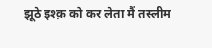झूठे इश्क़ को कर लेता मैं तस्लीम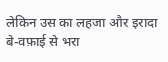लेकिन उस का लहजा और इरादा बे-वफ़ाई से भरा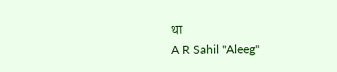था
A R Sahil "Aleeg"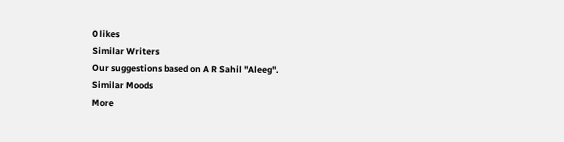0 likes
Similar Writers
Our suggestions based on A R Sahil "Aleeg".
Similar Moods
More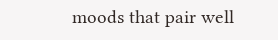moods that pair well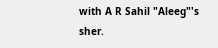with A R Sahil "Aleeg"'s sher.